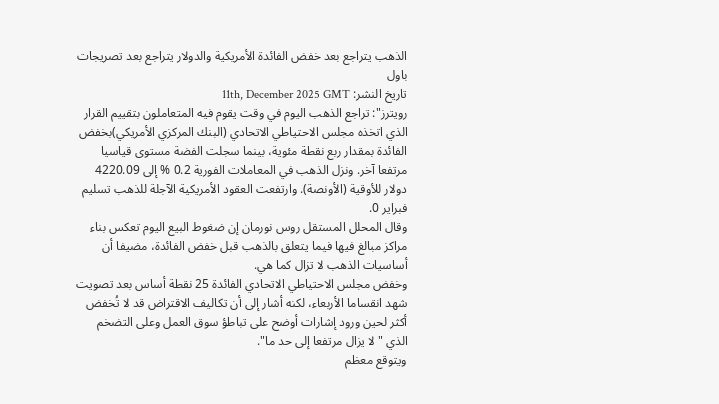الذهب يتراجع بعد خفض الفائدة الأمريكية والدولار يتراجع بعد تصريجات باول
تاريخ النشر: 11th, December 2025 GMT
رويترز": تراجع الذهب اليوم في وقت يقوم فيه المتعاملون بتقييم القرار الذي اتخذه مجلس الاحتياطي الاتحادي (البنك المركزي الأمريكي)بخفض الفائدة بمقدار ربع نقطة مئوية، بينما سجلت الفضة مستوى قياسيا مرتفعا آخر. ونزل الذهب في المعاملات الفورية 0.2 % إلى 4220.09 دولار للأوقية (الأونصة). وارتفعت العقود الأمريكية الآجلة للذهب تسليم فبراير 0.
وقال المحلل المستقل روس نورمان إن ضغوط البيع اليوم تعكس بناء مراكز مبالغ فيها فيما يتعلق بالذهب قبل خفض الفائدة، مضيفا أن أساسيات الذهب لا تزال كما هي.
وخفض مجلس الاحتياطي الاتحادي الفائدة 25 نقطة أساس بعد تصويت شهد انقساما الأربعاء، لكنه أشار إلى أن تكاليف الاقتراض قد لا تُخفض أكثر لحين ورود إشارات أوضح على تباطؤ سوق العمل وعلى التضخم الذي "لا يزال مرتفعا إلى حد ما".
ويتوقع معظم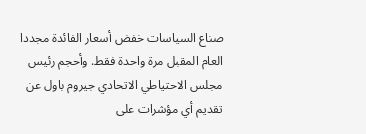صناع السياسات خفض أسعار الفائدة مجددا العام المقبل مرة واحدة فقط. وأحجم رئيس مجلس الاحتياطي الاتحادي جيروم باول عن تقديم أي مؤشرات على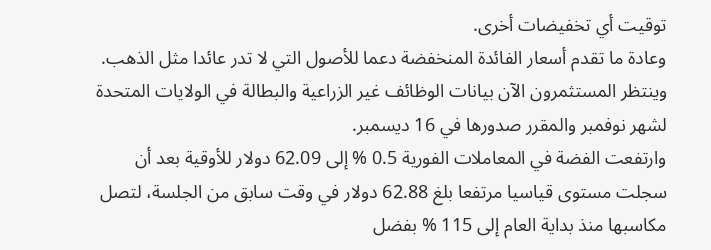توقيت أي تخفيضات أخرى.
وعادة ما تقدم أسعار الفائدة المنخفضة دعما للأصول التي لا تدر عائدا مثل الذهب.
وينتظر المستثمرون الآن بيانات الوظائف غير الزراعية والبطالة في الولايات المتحدة لشهر نوفمبر والمقرر صدورها في 16 ديسمبر.
وارتفعت الفضة في المعاملات الفورية 0.5 % إلى 62.09 دولار للأوقية بعد أن سجلت مستوى قياسيا مرتفعا بلغ 62.88 دولار في وقت سابق من الجلسة، لتصل مكاسبها منذ بداية العام إلى 115 % بفضل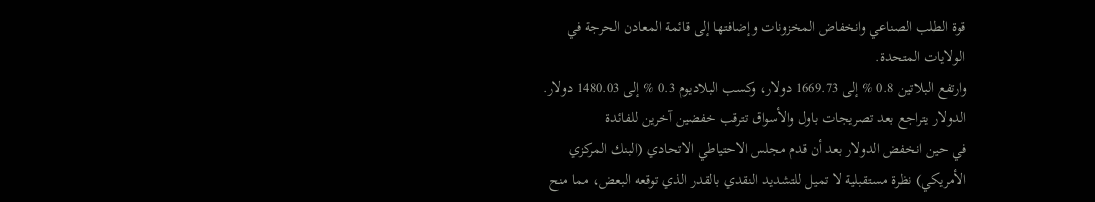قوة الطلب الصناعي وانخفاض المخزونات وإضافتها إلى قائمة المعادن الحرجة في الولايات المتحدة.
وارتفع البلاتين 0.8 % إلى 1669.73 دولار، وكسب البلاديوم 0.3 % إلى 1480.03 دولار.
الدولار يتراجع بعد تصريجات باول والأسواق تترقب خفضين آخرين للفائدة
في حين انخفض الدولار بعد أن قدم مجلس الاحتياطي الاتحادي (البنك المركزي الأمريكي) نظرة مستقبلية لا تميل للتشديد النقدي بالقدر الذي توقعه البعض، مما منح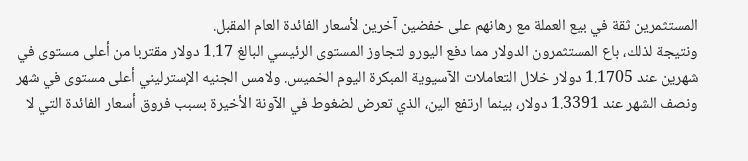المستثمرين ثقة في بيع العملة مع رهانهم على خفضين آخرين لأسعار الفائدة العام المقبل.
ونتيجة لذلك، باع المستثمرون الدولار مما دفع اليورو لتجاوز المستوى الرئيسي البالغ 1.17 دولار مقتربا من أعلى مستوى في شهرين عند 1.1705 دولار خلال التعاملات الآسيوية المبكرة اليوم الخميس. ولامس الجنيه الإسترليني أعلى مستوى في شهر ونصف الشهر عند 1.3391 دولار، بينما ارتفع الين، الذي تعرض لضغوط في الآونة الأخيرة بسبب فروق أسعار الفائدة التي لا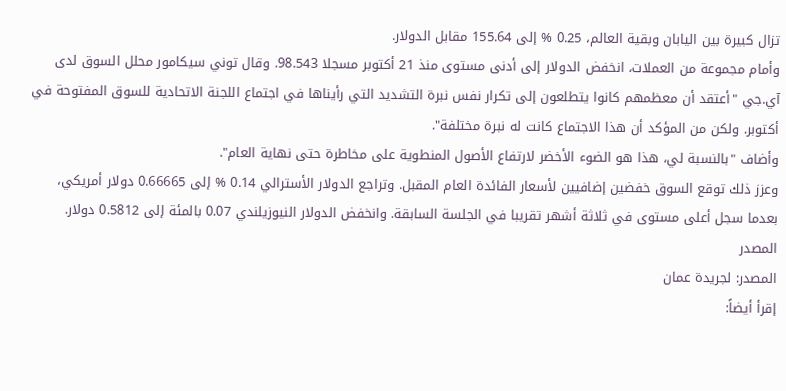تزال كبيرة بين اليابان وبقية العالم، 0.25 % إلى 155.64 مقابل الدولار.
وأمام مجموعة من العملات، انخفض الدولار إلى أدنى مستوى منذ 21 أكتوبر مسجلا 98.543. وقال توني سيكامور محلل السوق لدى آي.جي "أعتقد أن معظمهم كانوا يتطلعون إلى تكرار نفس نبرة التشديد التي رأيناها في اجتماع اللجنة الاتحادية للسوق المفتوحة في أكتوبر. ولكن من المؤكد أن هذا الاجتماع كانت له نبرة مختلفة".
وأضاف "بالنسبة لي، هذا هو الضوء الأخضر لارتفاع الأصول المنطوية على مخاطرة حتى نهاية العام".
وعزز ذلك توقع السوق خفضين إضافيين لأسعار الفائدة العام المقبل. وتراجع الدولار الأسترالي 0.14 % إلى 0.66665 دولار أمريكي، بعدما سجل أعلى مستوى في ثلاثة أشهر تقريبا في الجلسة السابقة. وانخفض الدولار النيوزيلندي 0.07 بالمئة إلى 0.5812 دولار.
المصدر
المصدر: لجريدة عمان
إقرأ أيضاً: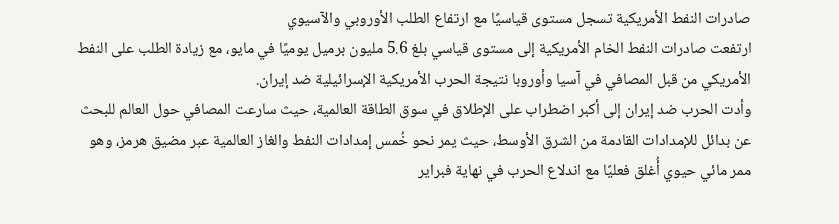صادرات النفط الأمريكية تسجل مستوى قياسيًا مع ارتفاع الطلب الأوروبي والآسيوي
ارتفعت صادرات النفط الخام الأمريكية إلى مستوى قياسي بلغ 5.6 مليون برميل يوميًا في مايو، مع زيادة الطلب على النفط الأمريكي من قبل المصافي في آسيا وأوروبا نتيجة الحرب الأمريكية الإسرائيلية ضد إيران.
وأدت الحرب ضد إيران إلى أكبر اضطراب على الإطلاق في سوق الطاقة العالمية، حيث سارعت المصافي حول العالم للبحث عن بدائل للإمدادات القادمة من الشرق الأوسط، حيث يمر نحو خُمس إمدادات النفط والغاز العالمية عبر مضيق هرمز، وهو ممر مائي حيوي أُغلق فعليًا مع اندلاع الحرب في نهاية فبراير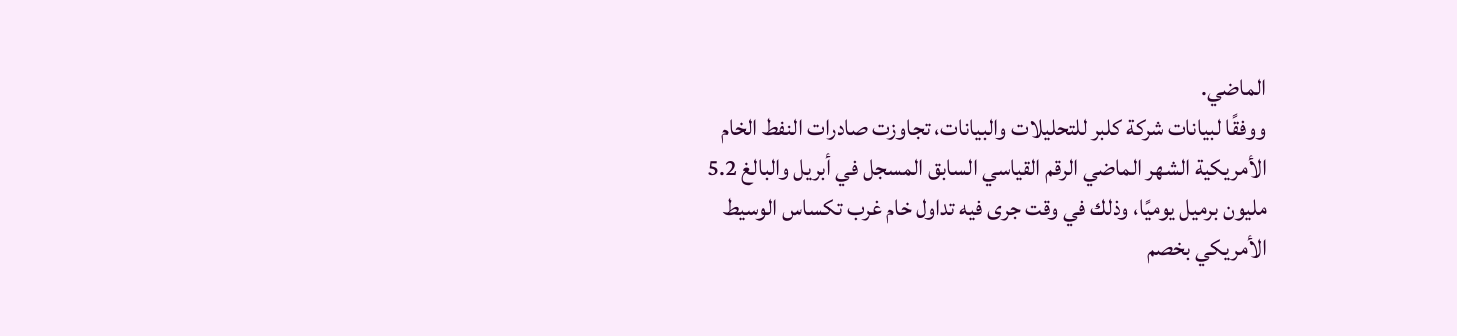الماضي.
ووفقًا لبيانات شركة كلبر للتحليلات والبيانات، تجاوزت صادرات النفط الخام الأمريكية الشهر الماضي الرقم القياسي السابق المسجل في أبريل والبالغ 5.2 مليون برميل يوميًا، وذلك في وقت جرى فيه تداول خام غرب تكساس الوسيط الأمريكي بخصم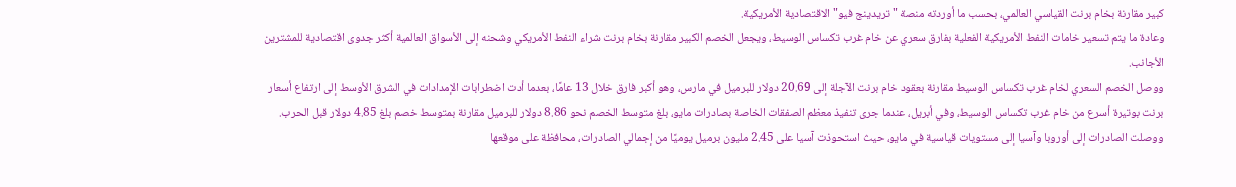كبير مقارنة بخام برنت القياسي العالمي، بحسب ما أوردته منصة "تريدينج فيو" الاقتصادية الأمريكية.
وعادة ما يتم تسعير خامات النفط الأمريكية الفعلية بفارق سعري عن خام غرب تكساس الوسيط، ويجعل الخصم الكبير مقارنة بخام برنت شراء النفط الأمريكي وشحنه إلى الأسواق العالمية أكثر جدوى اقتصادية للمشترين الأجانب.
ووصل الخصم السعري لخام غرب تكساس الوسيط مقارنة بعقود خام برنت الآجلة إلى 20.69 دولار للبرميل في مارس، وهو أكبر فارق خلال 13 عامًا، بعدما أدت اضطرابات الإمدادات في الشرق الأوسط إلى ارتفاع أسعار برنت بوتيرة أسرع من خام غرب تكساس الوسيط، وفي أبريل، عندما جرى تنفيذ معظم الصفقات الخاصة بصادرات مايو، بلغ متوسط الخصم نحو 8.86 دولار للبرميل مقارنة بمتوسط خصم بلغ 4.85 دولار قبل الحرب.
ووصلت الصادرات إلى أوروبا وآسيا إلى مستويات قياسية في مايو، حيث استحوذت آسيا على 2.45 مليون برميل يوميًا من إجمالي الصادرات، محافظة على موقعها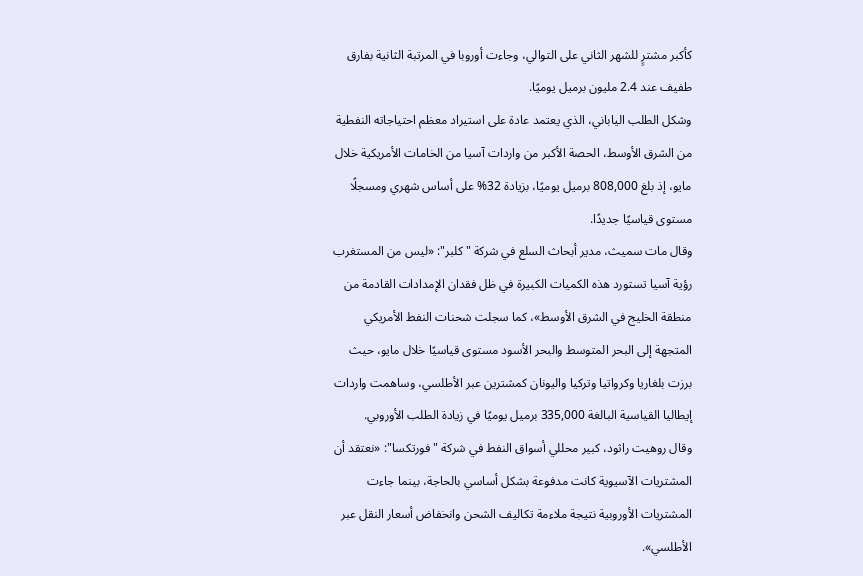كأكبر مشترٍ للشهر الثاني على التوالي، وجاءت أوروبا في المرتبة الثانية بفارق طفيف عند 2.4 مليون برميل يوميًا.
وشكل الطلب الياباني، الذي يعتمد عادة على استيراد معظم احتياجاته النفطية من الشرق الأوسط، الحصة الأكبر من واردات آسيا من الخامات الأمريكية خلال مايو، إذ بلغ 808,000 برميل يوميًا، بزيادة 32% على أساس شهري ومسجلًا مستوى قياسيًا جديدًا.
وقال مات سميث، مدير أبحاث السلع في شركة "كلبر": «ليس من المستغرب رؤية آسيا تستورد هذه الكميات الكبيرة في ظل فقدان الإمدادات القادمة من منطقة الخليج في الشرق الأوسط»، كما سجلت شحنات النفط الأمريكي المتجهة إلى البحر المتوسط والبحر الأسود مستوى قياسيًا خلال مايو، حيث برزت بلغاريا وكرواتيا وتركيا واليونان كمشترين عبر الأطلسي، وساهمت واردات إيطاليا القياسية البالغة 335,000 برميل يوميًا في زيادة الطلب الأوروبي.
وقال روهيت راثود، كبير محللي أسواق النفط في شركة "فورتكسا": «نعتقد أن المشتريات الآسيوية كانت مدفوعة بشكل أساسي بالحاجة، بينما جاءت المشتريات الأوروبية نتيجة ملاءمة تكاليف الشحن وانخفاض أسعار النقل عبر الأطلسي».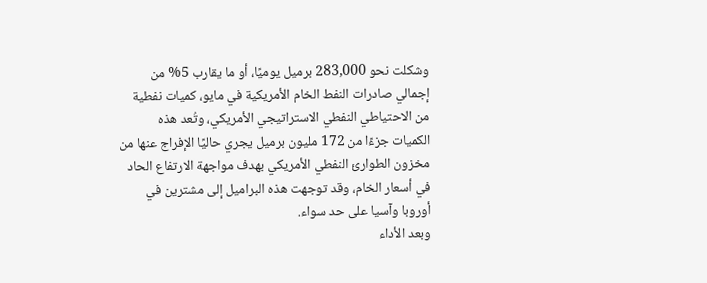وشكلت نحو 283,000 برميل يوميًا، أو ما يقارب 5% من إجمالي صادرات النفط الخام الأمريكية في مايو، كميات نفطية من الاحتياطي النفطي الاستراتيجي الأمريكي، وتُعد هذه الكميات جزءًا من 172 مليون برميل يجري حاليًا الإفراج عنها من مخزون الطوارئ النفطي الأمريكي بهدف مواجهة الارتفاع الحاد في أسعار الخام، وقد توجهت هذه البراميل إلى مشترين في أوروبا وآسيا على حد سواء.
وبعد الأداء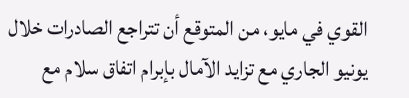القوي في مايو، من المتوقع أن تتراجع الصادرات خلال يونيو الجاري مع تزايد الآمال بإبرام اتفاق سلام مع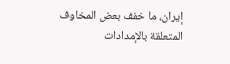إيران، ما خفف بعض المخاوف المتعلقة بالإمدادات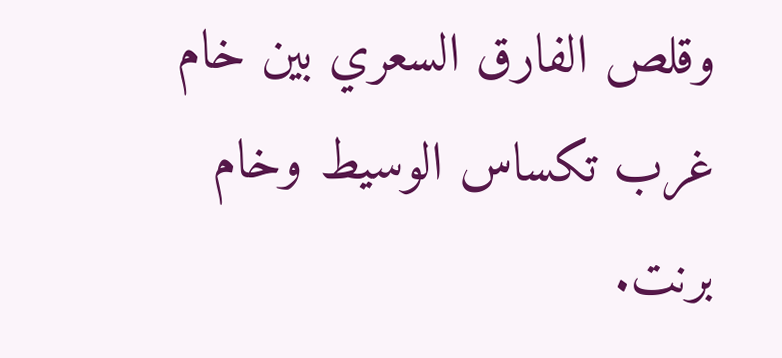وقلص الفارق السعري بين خام غرب تكساس الوسيط وخام برنت.